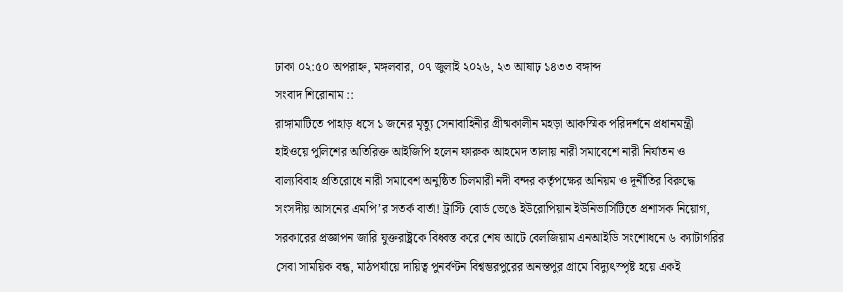ঢাকা ০২:৫০ অপরাহ্ন, মঙ্গলবার, ০৭ জুলাই ২০২৬, ২৩ আষাঢ় ১৪৩৩ বঙ্গাব্দ
সংবাদ শিরোনাম ::
রাঙ্গামাটিতে পাহাড় ধসে ১ জনের মৃত্যু সেনাবাহিনীর গ্রীষ্মকালীন মহড়া আকস্মিক পরিদর্শনে প্রধানমন্ত্রী হাইওয়ে পুলিশের অতিরিক্ত আইজিপি হলেন ফারুক আহমেদ তালায় নারী সমাবেশে নারী নির্যাতন ও বাল্যবিবাহ প্রতিরোধে নারী সমাবেশ অনুষ্ঠিত চিলমারী নদী বন্দর কর্তৃপক্ষের অনিয়ম ও দূর্নীতির বিরুদ্ধে সংসদীয় আসনের এমপি’র সতর্ক বার্তা! ট্রাস্টি বোর্ড ভেঙে ইউরোপিয়ান ইউনিভার্সিটিতে প্রশাসক নিয়োগ, সরকারের প্রজ্ঞাপন জারি যুক্তরাষ্ট্রকে বিধ্বস্ত করে শেষ আটে বেলজিয়াম এনআইডি সংশোধনে ৬ ক্যাটাগরির সেবা সাময়িক বন্ধ, মাঠপর্যায়ে দায়িত্ব পুনর্বণ্টন বিশ্বম্ভরপুরের অনন্তপুর গ্রামে বিদ্যুৎস্পৃষ্ট হয়ে একই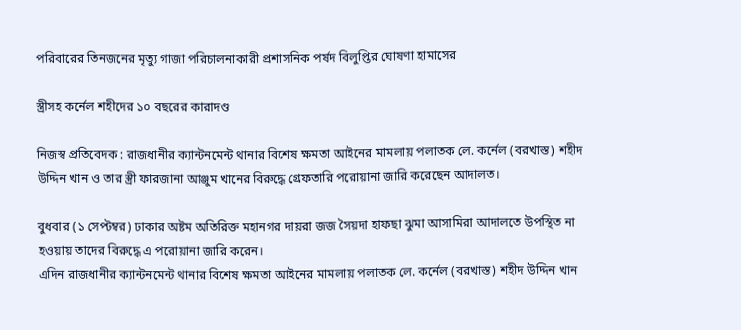পরিবারের তিনজনের মৃত্যু গাজা পরিচালনাকারী প্রশাসনিক পর্ষদ বিলুপ্তির ঘোষণা হামাসের

স্ত্রীসহ কর্নেল শহীদের ১০ বছরের কারাদণ্ড

নিজস্ব প্রতিবেদক : রাজধানীর ক্যান্টনমেন্ট থানার বিশেষ ক্ষমতা আইনের মামলায় পলাতক লে. কর্নেল (বরখাস্ত) শহীদ উদ্দিন খান ও তার স্ত্রী ফারজানা আঞ্জুম খানের বিরুদ্ধে গ্রেফতারি পরোয়ানা জারি করেছেন আদালত।

বুধবার (১ সেপ্টম্বর) ঢাকার অষ্টম অতিরিক্ত মহানগর দায়রা জজ সৈয়দা হাফছা ঝুমা আসামিরা আদালতে উপস্থিত না হওয়ায় তাদের বিরুদ্ধে এ পরোয়ানা জারি করেন।
এদিন রাজধানীর ক্যান্টনমেন্ট থানার বিশেষ ক্ষমতা আইনের মামলায় পলাতক লে. কর্নেল (বরখাস্ত) শহীদ উদ্দিন খান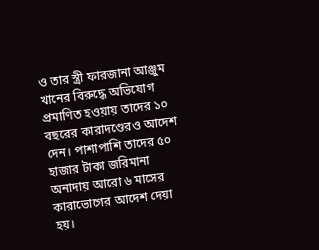ও তার স্ত্রী ফারজানা আঞ্জুম খানের বিরুদ্ধে অভিযোগ প্রমাণিত হওয়ায় তাদের ১০ বছরের কারাদণ্ডেরও আদেশ দেন। পাশাপাশি তাদের ৫০ হাজার টাকা জরিমানা অনাদায় আরো ৬ মাসের কারাভোগের আদেশ দেয়া হয়।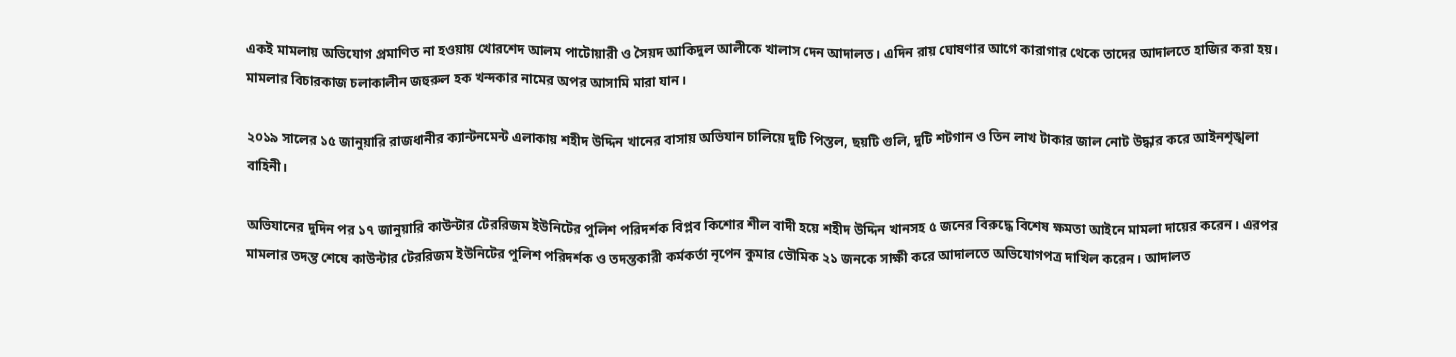একই মামলায় অভিযোগ প্রমাণিত না হওয়ায় খোরশেদ আলম পাটোয়ারী ও সৈয়দ আকিদুল আলীকে খালাস দেন আদালত। এদিন রায় ঘোষণার আগে কারাগার থেকে তাদের আদালতে হাজির করা হয়। মামলার বিচারকাজ চলাকালীন জহুরুল হক খন্দকার নামের অপর আসামি মারা যান।

২০১৯ সালের ১৫ জানুয়ারি রাজধানীর ক্যান্টনমেন্ট এলাকায় শহীদ উদ্দিন খানের বাসায় অভিযান চালিয়ে দুটি পিস্তল, ছয়টি গুলি, দুটি শটগান ও তিন লাখ টাকার জাল নোট উদ্ধার করে আইনশৃঙ্খলা বাহিনী।

অভিযানের দুদিন পর ১৭ জানুয়ারি কাউন্টার টেররিজম ইউনিটের পুলিশ পরিদর্শক বিপ্লব কিশোর শীল বাদী হয়ে শহীদ উদ্দিন খানসহ ৫ জনের বিরুদ্ধে বিশেষ ক্ষমতা আইনে মামলা দায়ের করেন। এরপর মামলার তদন্ত শেষে কাউন্টার টেররিজম ইউনিটের পুলিশ পরিদর্শক ও তদন্তকারী কর্মকর্তা নৃপেন কুমার ভৌমিক ২১ জনকে সাক্ষী করে আদালতে অভিযোগপত্র দাখিল করেন। আদালত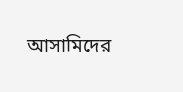আসামিদের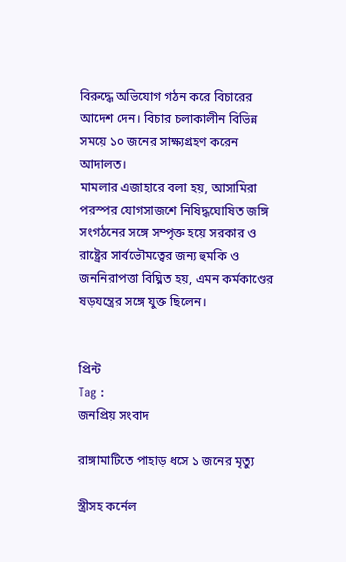বিরুদ্ধে অভিযোগ গঠন করে বিচারের আদেশ দেন। বিচার চলাকালীন বিভিন্ন সময়ে ১০ জনের সাক্ষ্যগ্রহণ করেন আদালত।
মামলার এজাহারে বলা হয়, আসামিরা পরস্পর যোগসাজশে নিষিদ্ধঘোষিত জঙ্গি সংগঠনের সঙ্গে সম্পৃক্ত হয়ে সরকার ও রাষ্ট্রের সার্বভৌমত্বের জন্য হুমকি ও জননিরাপত্তা বিঘ্নিত হয়, এমন কর্মকাণ্ডের ষড়যন্ত্রের সঙ্গে যুক্ত ছিলেন।


প্রিন্ট
Tag :
জনপ্রিয় সংবাদ

রাঙ্গামাটিতে পাহাড় ধসে ১ জনের মৃত্যু

স্ত্রীসহ কর্নেল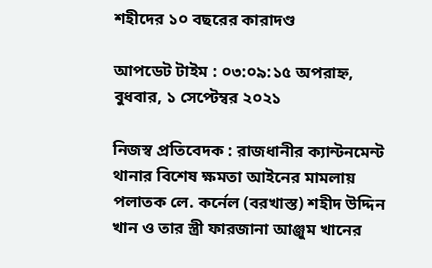শহীদের ১০ বছরের কারাদণ্ড

আপডেট টাইম : ০৩:০৯:১৫ অপরাহ্ন, বুধবার, ১ সেপ্টেম্বর ২০২১

নিজস্ব প্রতিবেদক : রাজধানীর ক্যান্টনমেন্ট থানার বিশেষ ক্ষমতা আইনের মামলায় পলাতক লে. কর্নেল (বরখাস্ত) শহীদ উদ্দিন খান ও তার স্ত্রী ফারজানা আঞ্জুম খানের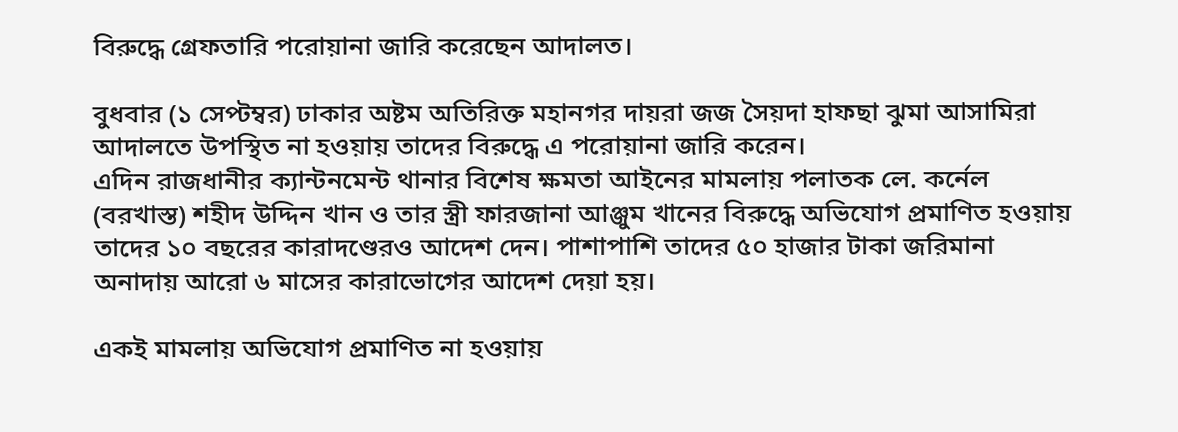বিরুদ্ধে গ্রেফতারি পরোয়ানা জারি করেছেন আদালত।

বুধবার (১ সেপ্টম্বর) ঢাকার অষ্টম অতিরিক্ত মহানগর দায়রা জজ সৈয়দা হাফছা ঝুমা আসামিরা আদালতে উপস্থিত না হওয়ায় তাদের বিরুদ্ধে এ পরোয়ানা জারি করেন।
এদিন রাজধানীর ক্যান্টনমেন্ট থানার বিশেষ ক্ষমতা আইনের মামলায় পলাতক লে. কর্নেল (বরখাস্ত) শহীদ উদ্দিন খান ও তার স্ত্রী ফারজানা আঞ্জুম খানের বিরুদ্ধে অভিযোগ প্রমাণিত হওয়ায় তাদের ১০ বছরের কারাদণ্ডেরও আদেশ দেন। পাশাপাশি তাদের ৫০ হাজার টাকা জরিমানা অনাদায় আরো ৬ মাসের কারাভোগের আদেশ দেয়া হয়।

একই মামলায় অভিযোগ প্রমাণিত না হওয়ায়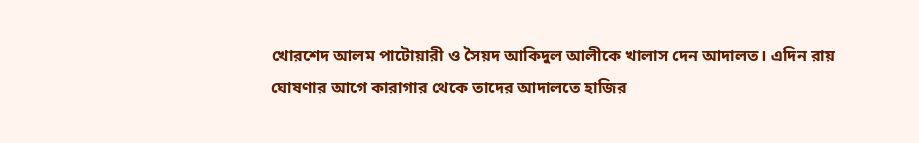খোরশেদ আলম পাটোয়ারী ও সৈয়দ আকিদুল আলীকে খালাস দেন আদালত। এদিন রায় ঘোষণার আগে কারাগার থেকে তাদের আদালতে হাজির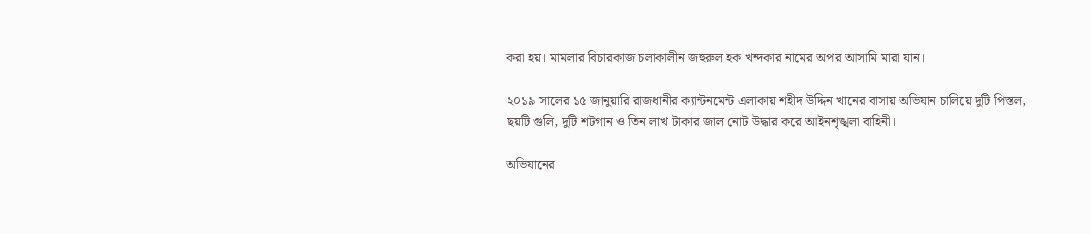করা হয়। মামলার বিচারকাজ চলাকালীন জহুরুল হক খন্দকার নামের অপর আসামি মারা যান।

২০১৯ সালের ১৫ জানুয়ারি রাজধানীর ক্যান্টনমেন্ট এলাকায় শহীদ উদ্দিন খানের বাসায় অভিযান চালিয়ে দুটি পিস্তল, ছয়টি গুলি, দুটি শটগান ও তিন লাখ টাকার জাল নোট উদ্ধার করে আইনশৃঙ্খলা বাহিনী।

অভিযানের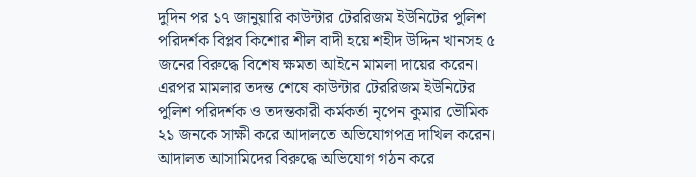দুদিন পর ১৭ জানুয়ারি কাউন্টার টেররিজম ইউনিটের পুলিশ পরিদর্শক বিপ্লব কিশোর শীল বাদী হয়ে শহীদ উদ্দিন খানসহ ৫ জনের বিরুদ্ধে বিশেষ ক্ষমতা আইনে মামলা দায়ের করেন। এরপর মামলার তদন্ত শেষে কাউন্টার টেররিজম ইউনিটের পুলিশ পরিদর্শক ও তদন্তকারী কর্মকর্তা নৃপেন কুমার ভৌমিক ২১ জনকে সাক্ষী করে আদালতে অভিযোগপত্র দাখিল করেন। আদালত আসামিদের বিরুদ্ধে অভিযোগ গঠন করে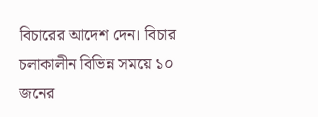বিচারের আদেশ দেন। বিচার চলাকালীন বিভিন্ন সময়ে ১০ জনের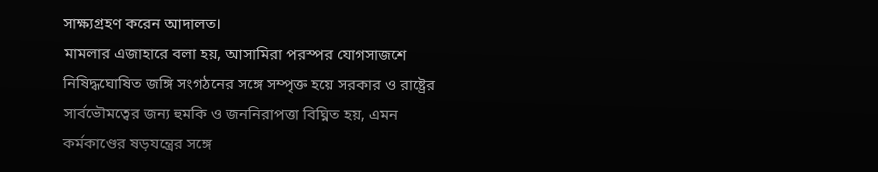সাক্ষ্যগ্রহণ করেন আদালত।
মামলার এজাহারে বলা হয়, আসামিরা পরস্পর যোগসাজশে নিষিদ্ধঘোষিত জঙ্গি সংগঠনের সঙ্গে সম্পৃক্ত হয়ে সরকার ও রাষ্ট্রের সার্বভৌমত্বের জন্য হুমকি ও জননিরাপত্তা বিঘ্নিত হয়, এমন কর্মকাণ্ডের ষড়যন্ত্রের সঙ্গে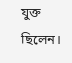যুক্ত ছিলেন।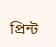প্রিন্ট